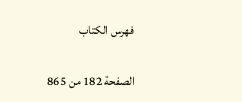فهرس الكتاب

الصفحة 182 من 865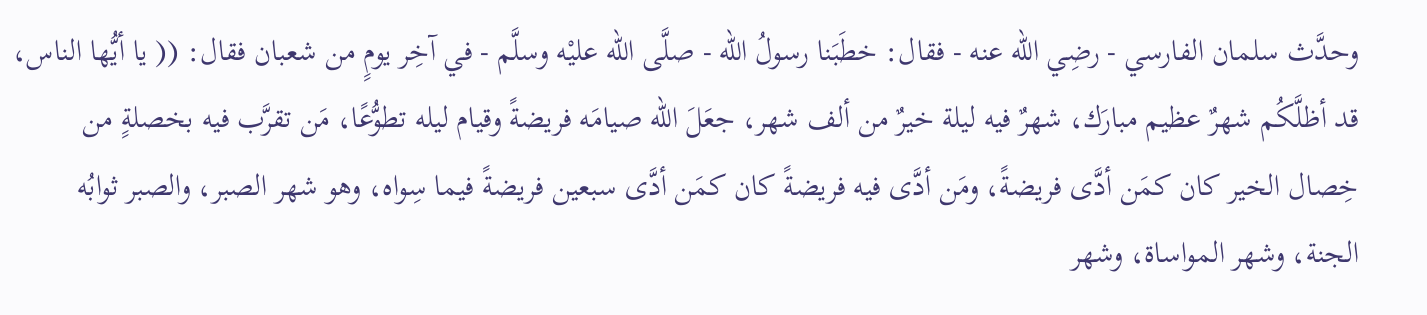وحدَّث سلمان الفارسي - رضِي الله عنه - فقال: خطَبَنا رسولُ الله - صلَّى الله عليْه وسلَّم - في آخِر يومٍ من شعبان فقال: (( يا أيُّها الناس، قد أظلَّكُم شهرٌ عظيم مبارَك، شهرٌ فيه ليلة خيرٌ من ألف شهر، جعَلَ الله صيامَه فريضةً وقيام ليله تطوُّعًا، مَن تقرَّب فيه بخصلةٍ من خِصال الخير كان كمَن أدَّى فريضةً، ومَن أدَّى فيه فريضةً كان كمَن أدَّى سبعين فريضةً فيما سِواه، وهو شهر الصبر، والصبر ثوابُه الجنة، وشهر المواساة، وشهر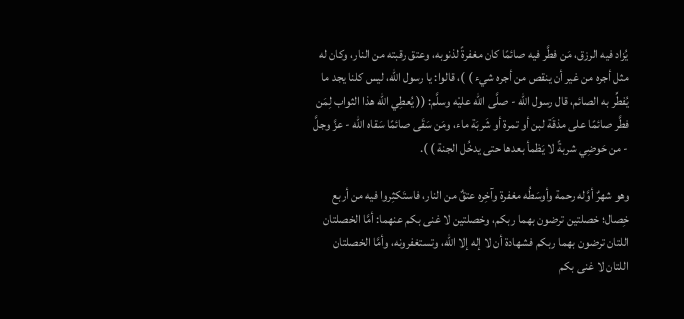يُزاد فيه الرزق، مَن فطَّر فيه صائمًا كان مغفرةً لذنوبه، وعتق رقبته من النار، وكان له مثل أجره من غير أن ينقص من أجره شيء ) )، قالوا: يا رسول الله، ليس كلنا يجد ما يُفطِّر به الصائم، قال رسول الله - صلَّى الله عليْه وسلَّم: (( يُعطِي الله هذا الثواب لِمَن فطَّر صائمًا على مذقَة لبن أو تمرة أو شَربَة ماء، ومَن سَقَى صائمًا سَقاه الله - عزَّ وجلَّ - من حَوضِي شربةً لا يَظمأ بعدها حتى يدخُل الجنة ) ).

وهو شهرٌ أوَّله رحمة وأوسَطُه مغفرة وآخِره عتقٌ من النار، فاستَكثِروا فيه من أربع خِصال؛ خصلتين ترضون بهما ربكم، وخصلتين لا غنى بكم عنهما: أمَّا الخصلتان اللتان ترضون بهما ربكم فشهادة أن لا إله إلا الله، وتستغفرونه، وأمَّا الخصلتان اللتان لا غنى بكم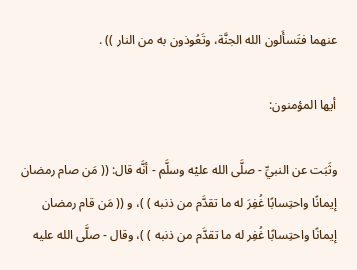عنهما فتَسأَلون الله الجنَّة، وتَعُوذون به من النار )) .

أيها المؤمنون:

وثَبَت عن النبيِّ - صلَّى الله عليْه وسلَّم - أنَّه قال: (( مَن صام رمضان إيمانًا واحتِسابًا غُفِرَ له ما تقدَّم من ذنبه ) )، و (( مَن قام رمضان إيمانًا واحتِسابًا غُفِر له ما تقدَّم من ذنبه ) )، وقال - صلَّى الله عليه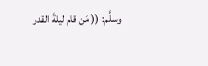وسلَّم: (( مَن قام ليلةَ القدر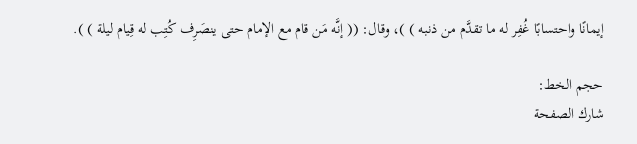إيمانًا واحتسابًا غُفِر له ما تقدَّم من ذنبه ) )، وقال: (( إنَّه مَن قام مع الإمام حتى ينصَرِف كُتِب له قِيام ليلة ) ).

حجم الخط:
شارك الصفحة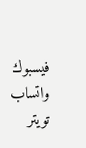فيسبوك واتساب تويتر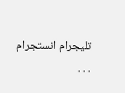تليجرام انستجرام
. . .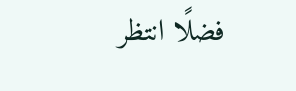فضلًا انتظر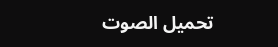تحميل الصوت